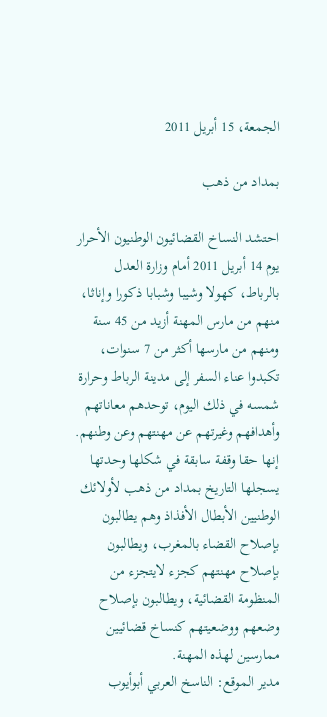الجمعة، 15 أبريل 2011

بمداد من ذهب

احتشد النساخ القضائيون الوطنيون الأحرار يوم 14 أبريل 2011 أمام وزارة العدل بالرباط، كهولا وشيبا وشبابا ذكورا وإناثا، منهم من مارس المهنة أزيد من 45 سنة ومنهم من مارسها أكثر من 7 سنوات، تكبدوا عناء السفر إلى مدينة الرباط وحرارة شمسه في ذلك اليوم، توحدهم معاناتهم وأهدافهم وغيرتهم عن مهنتهم وعن وطنهم.
إنها حقا وقفة سابقة في شكلها وحدتها يسجلها التاريخ بمداد من ذهب لأولائك الوطنيين الأبطال الأفذاذ وهم يطالبون بإصلاح القضاء بالمغرب، ويطالبون بإصلاح مهنتهم كجزء لايتجزء من المنظومة القضائية، ويطالبون بإصلاح وضعهم ووضعيتهم كنساخ قضائيين ممارسين لهذه المهنة.
مدير الموقع: الناسخ العربي أبوأيوب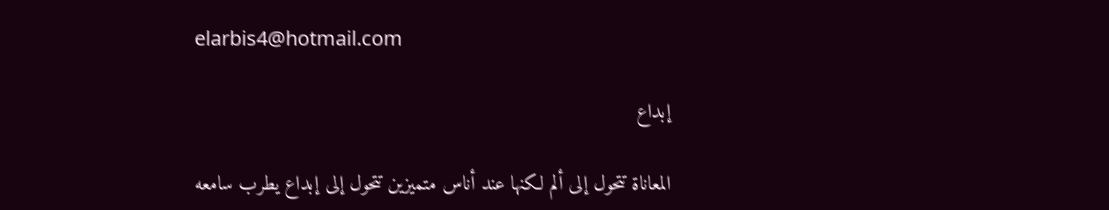elarbis4@hotmail.com

إبداع

المعاناة تتحول إلى ألم لكنها عند أناس متميزين تتحول إلى إبداع يطرب سامعه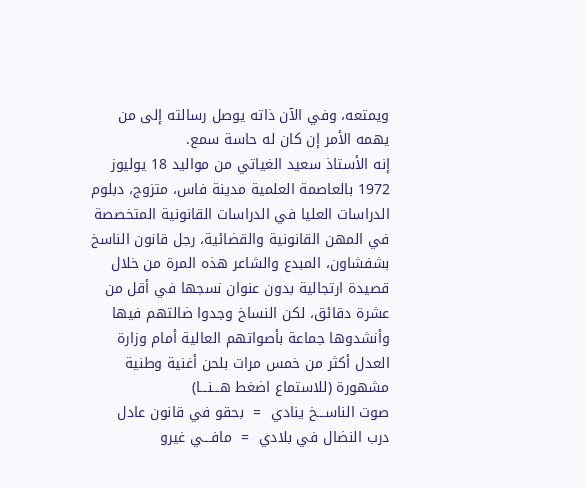ويمتعه، وفي الآن ذاته يوصل رسالته إلى من يهمه الأمر إن كان له حاسة سمع.
إنه الأستاذ سعيد الغياتي من مواليد 18 يوليوز 1972 بالعاصمة العلمية مدينة فاس، متزوج، دبلوم الدراسات العليا في الدراسات القانونية المتخصصة في المهن القانونية والقضائية، رجل قانون الناسخ بشفشاون، المبدع والشاعر هذه المرة من خلال قصيدة ارتجالية بدون عنوان نسجها في أقل من عشرة دقائق، لكن النساخ وجدوا ضالتهم فيها وأنشدوها جماعة بأصواتهم العالية أمام وزارة العدل أكثر من خمس مرات بلحن أغنية وطنية مشهورة (للاستماع اضغط هـــنـــا)
صوت الناســـخ ينادي  =  بحقو في قانون عادل
درب النضال في بلادي  =  مافـــي غيرو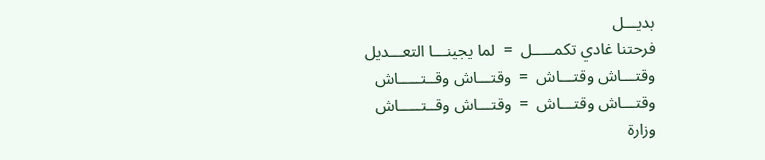بديـــل
فرحتنا غادي تكمـــــل  =  لما يجينـــا التعـــديل
وقتـــاش وقتـــاش  =  وقتـــاش وقــتـــــاش
وقتـــاش وقتـــاش  =  وقتـــاش وقــتـــــاش
وزارة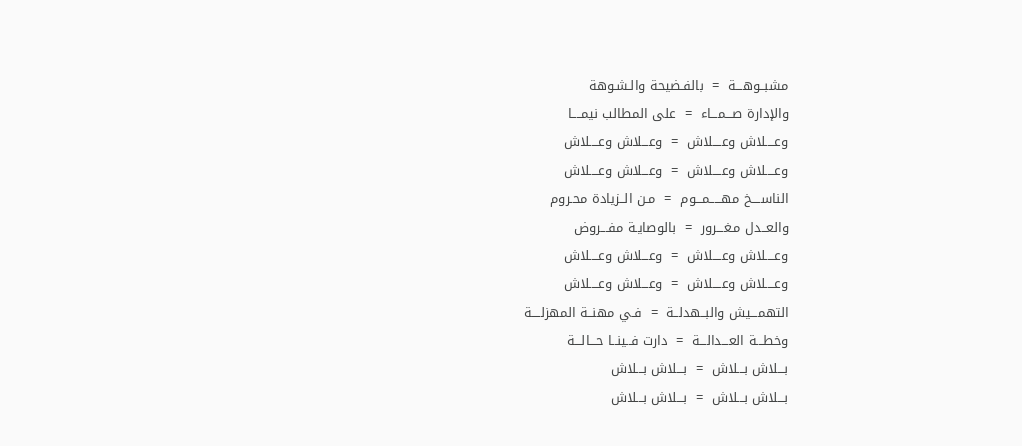مشبــوهـــة  =  بالفـضيحة والـشـوهة
والإدارة صـــمـــاء  =  على المطالب نيمــــا
وعــــلاش وعــــلاش  =  وعـــلاش وعــــلاش
وعــــلاش وعــــلاش  =  وعـــلاش وعــــلاش
الناســــخ مهـــــمـــوم  =  مـن الــزيادة محـروم
والعــدل مـغـــرور  =  بالوصايـة مفـــروض
وعــــلاش وعــــلاش  =  وعـــلاش وعــــلاش
وعــــلاش وعــــلاش  =  وعـــلاش وعــــلاش
التهمـــيش والبــهدلــة  =  فـي مهنــة المهزلــــة
وخطـــة العـــدالـــة  =  دارت فــينــا حـــالـــة
بـــلاش بـــلاش  =  بـــلاش بـــلاش
بـــلاش بـــلاش  =  بـــلاش بـــلاش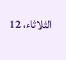الثلاثاء، 12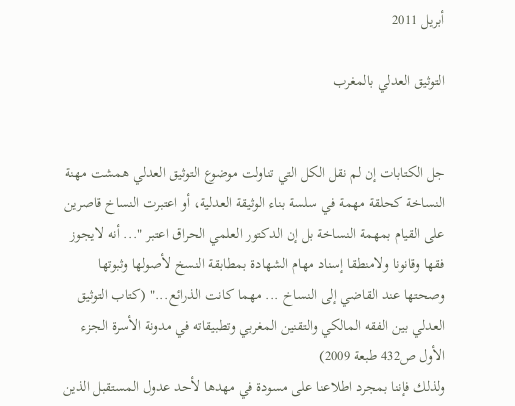أبريل 2011

التوثيق العدلي بالمغرب


جل الكتابات إن لم نقل الكل التي تناولت موضوع التوثيق العدلي همشت مهنة النساخة كحلقة مهمة في سلسة بناء الوثيقة العدلية، أو اعتبرت النساخ قاصرين على القيام بمهمة النساخة بل إن الدكتور العلمي الحراق اعتبر "... أنه لايجوز فقها وقانونا ولامنطقا إسناد مهام الشهادة بمطابقة النسخ لأصولها وثبوتها وصحتها عند القاضي إلى النساخ ... مهما كانت الذرائع..." (كتاب التوثيق العدلي بين الفقه المالكي والتقنين المغربي وتطبيقاته في مدونة الأسرة الجزء الأول ص432 طبعة 2009)
ولذلك فإننا بمجرد اطلاعنا على مسودة في مهدها لأحد عدول المستقبل الذين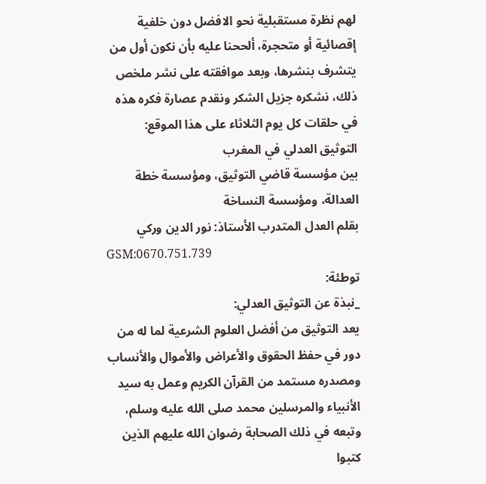لهم نظرة مستقبلية نحو الافضل دون خلفية إقصائية أو متحجرة، ألححنا عليه بأن نكون أول من يتشرف بنشرها، وبعد موافقته على نشر ملخص ذلك، نشكره جزيل الشكر ونقدم عصارة فكره هذه في حلقات كل يوم الثلاثاء على هذا الموقع:
التوثيق العدلي في المغرب
بين مؤسسة قاضي التوثيق، ومؤسسة خطة العدالة، ومؤسسة النساخة
بقلم العدل المتدرب الأستاذ: نور الدين وركي
GSM:0670.751.739
توطئة:
_نبذة عن التوثيق العدلي:
يعد التوثيق من أفضل العلوم الشرعية لما له من دور في حفظ الحقوق والأعراض والأموال والأنساب ومصدره مستمد من القرآن الكريم وعمل به سيد الأنبياء والمرسلين محمد صلى الله عليه وسلم، وتبعه في ذلك الصحابة رضوان الله عليهم الذين كتبوا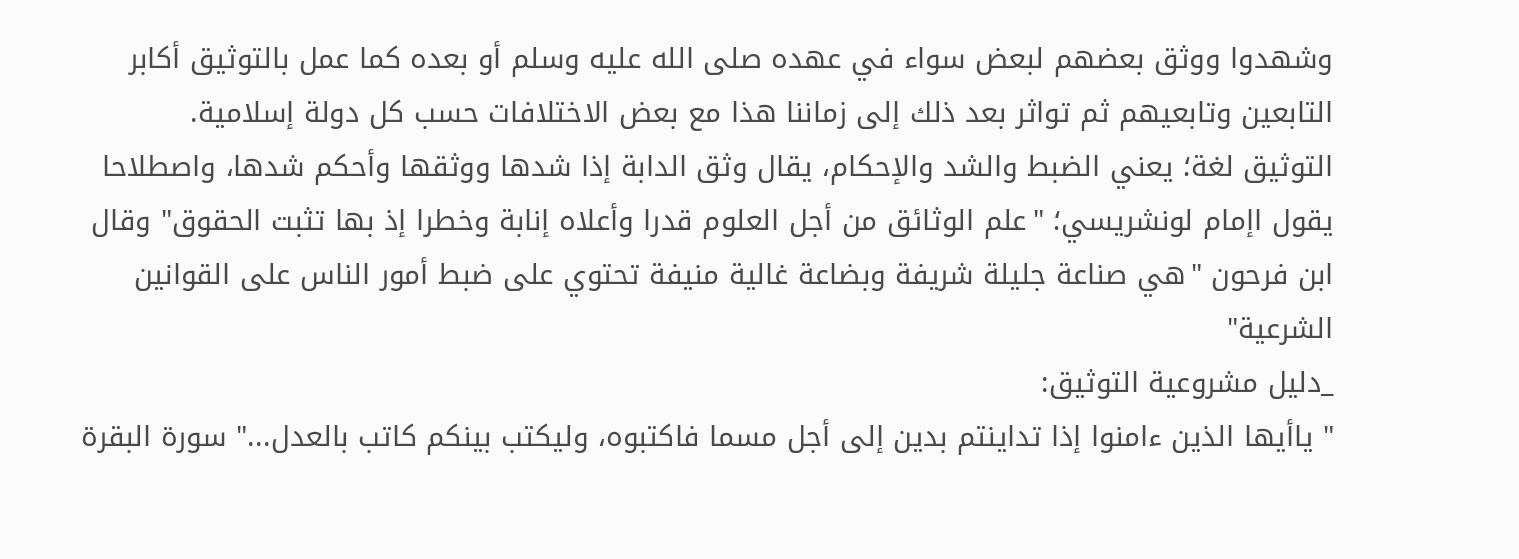وشهدوا ووثق بعضهم لبعض سواء في عهده صلى الله عليه وسلم أو بعده كما عمل بالتوثيق أكابر التابعين وتابعيهم ثم تواثر بعد ذلك إلى زماننا هذا مع بعض الاختلافات حسب كل دولة إسلامية.
التوثيق لغة؛ يعني الضبط والشد والإحكام، يقال وثق الدابة إذا شدها ووثقها وأحكم شدها، واصطلاحا يقول اإمام لونشريسي؛ "علم الوثائق من أجل العلوم قدرا وأعلاه إنابة وخطرا إذ بها تثبت الحقوق" وقال ابن فرحون "هي صناعة جليلة شريفة وبضاعة غالية منيفة تحتوي على ضبط أمور الناس على القوانين الشرعية"
_دليل مشروعية التوثيق:
" ياأيها الذين ءامنوا إذا تداينتم بدين إلى أجل مسما فاكتبوه، وليكتب بينكم كاتب بالعدل..." سورة البقرة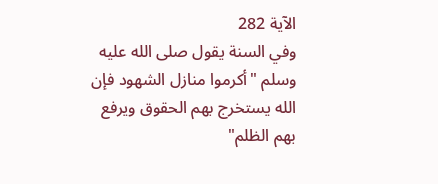الآية 282
وفي السنة يقول صلى الله عليه وسلم "أكرموا منازل الشهود فإن الله يستخرج بهم الحقوق ويرفع بهم الظلم"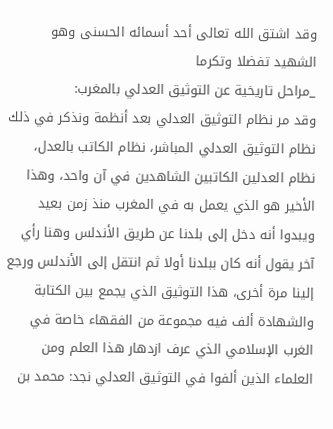وقد اشتق الله تعالى أحد أسمائه الحسنى وهو الشهيد تفضلا وتكرما
_مراحل تاريخية عن التوثيق العدلي بالمغرب:
وقد مر نظام التوثيق العدلي بعد أنظمة ونذكر في ذلك نظام التوثيق العدلي المباشر، نظام الكاتب بالعدل، نظام العدلين الكاتبين الشاهدين في آن واحد، وهذا الأخير هو الذي يعمل به في المغرب منذ زمن بعيد ويبدوا أنه دخل إلى بلدنا عن طريق الأندلس وهنا رأي آخر يقول أنه كان ببلدنا أولا ثم انتقل إلى الأندلس ورجع إلينا مرة أخرى، هذا التوثيق الذي يجمع بين الكتابة والشهادة ألف فيه مجموعة من الفقهاء خاصة في الغرب الإسلامي الذي عرف ازدهار هذا العلم ومن العلماء الذين ألفوا في التوثيق العدلي نجد: محمد بن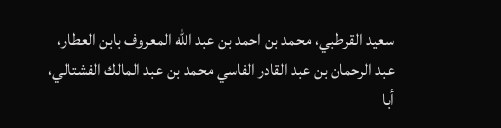سعيد القرطبي، محمد بن احمد بن عبد الله المعروف بابن العطار، عبد الرحمان بن عبد القادر الفاسي محمد بن عبد المالك الفشتالي، أبا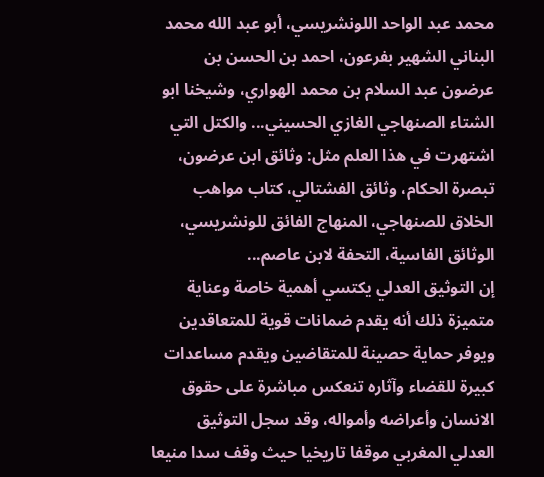محمد عبد الواحد اللونشريسي، أبو عبد الله محمد البناني الشهير بفرعون، احمد بن الحسن بن عرضون عبد السلام بن محمد الهواري، وشيخنا ابو الشتاء الصنهاجي الغازي الحسيني... والكتل التي اشتهرت في هذا العلم مثل: وثائق ابن عرضون، تبصرة الحكام، وثائق الفشتالي، كتاب مواهب الخلاق للصنهاجي، المنهاج الفائق للونشريسي، الوثائق الفاسية، التحفة لابن عاصم...
إن التوثيق العدلي يكتسي أهمية خاصة وعناية متميزة ذلك أنه يقدم ضمانات قوية للمتعاقدين ويوفر حماية حصينة للمتقاضين ويقدم مساعدات كبيرة للقضاء وآثاره تنعكس مباشرة على حقوق الانسان وأعراضه وأمواله، وقد سجل التوثيق العدلي المغربي موقفا تاريخيا حيث وقف سدا منيعا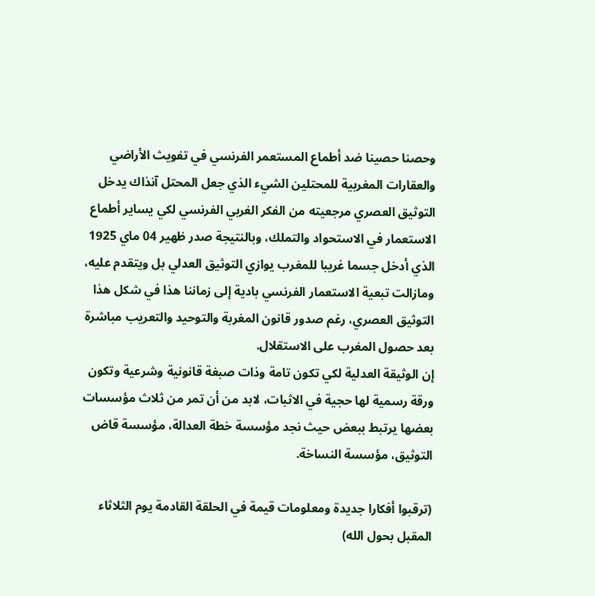وحصنا حصينا ضد أطماع المستعمر الفرنسي في تفويث الأراضي والعقارات المغربية للمحتلين الشيء الذي جعل المحتل آنذاك يدخل التوثيق العصري مرجعيته من الفكر الغربي الفرنسي لكي يساير أطماع الاستعمار في الاستحواد والتملك، وبالنتيجة صدر ظهير 04 ماي 1925 الذي أدخل جسما غريبا للمغرب يوازي التوثيق العدلي بل ويتقدم عليه، ومازالت تبعية الاستعمار الفرنسي بادية إلى زماننا هذا في شكل هذا التوثيق العصري، رغم صدور قانون المغربة والتوحيد والتعريب مباشرة بعد حصول المغرب على الاستقلال.
إن الوثيقة العدلية لكي تكون تامة وذات صبغة قانونية وشرعية وتكون ورقة رسمية لها حجية في الاثبات، لابد من أن تمر من ثلاث مؤسسات بعضها يرتبط ببعض حيث نجد مؤسسة خطة العدالة، مؤسسة قاض التوثيق، مؤسسة النساخة.

(ترقبوا أفكارا جديدة ومعلومات قيمة في الحلقة القادمة يوم الثلاثاء المقبل بحول الله)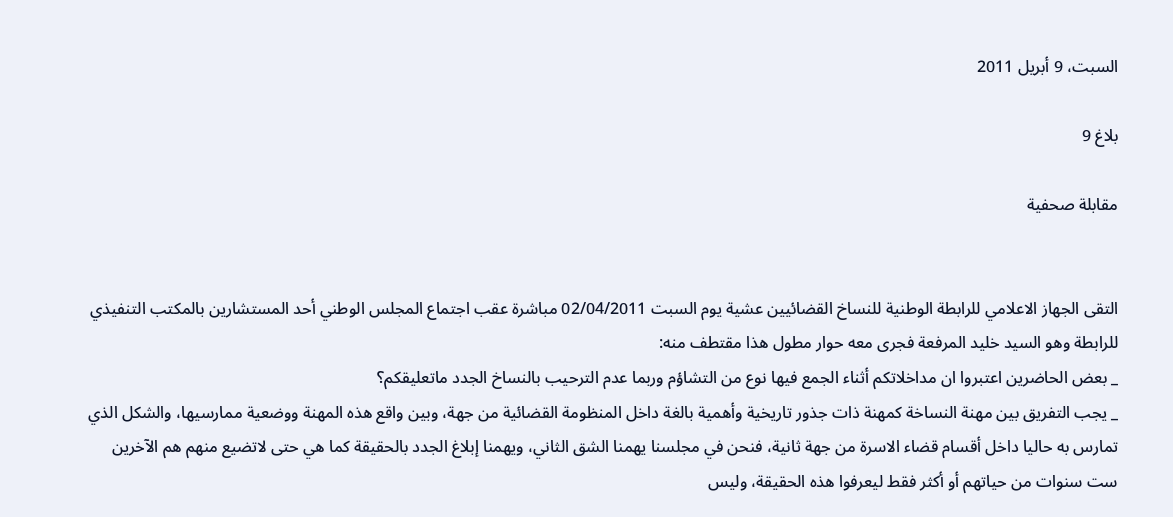السبت، 9 أبريل 2011

بلاغ 9

مقابلة صحفية


التقى الجهاز الاعلامي للرابطة الوطنية للنساخ القضائيين عشية يوم السبت 02/04/2011 مباشرة عقب اجتماع المجلس الوطني أحد المستشارين بالمكتب التنفيذي للرابطة وهو السيد خليد المرفعة فجرى معه حوار مطول هذا مقتطف منه:
_ بعض الحاضرين اعتبروا ان مداخلاتكم أثناء الجمع فيها نوع من التشاؤم وربما عدم الترحيب بالنساخ الجدد ماتعليقكم؟
_ يجب التفريق بين مهنة النساخة كمهنة ذات جذور تاريخية وأهمية بالغة داخل المنظومة القضائية من جهة، وبين واقع هذه المهنة ووضعية ممارسيها، والشكل الذي تمارس به حاليا داخل أقسام قضاء الاسرة من جهة ثانية، فنحن في مجلسنا يهمنا الشق الثاني، ويهمنا إبلاغ الجدد بالحقيقة كما هي حتى لاتضيع منهم هم الآخرين ست سنوات من حياتهم أو أكثر فقط ليعرفوا هذه الحقيقة، وليس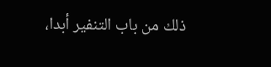ذلك من باب التنفير أبدا،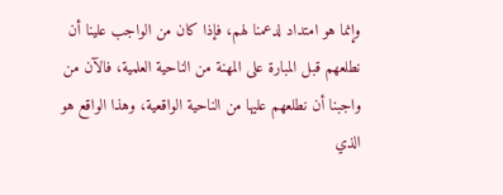وإنما هو امتداد لدعمنا لهم، فإذا كان من الواجب علينا أن نطلعهم قبل المبارة على المهنة من الناحية العلمية، فالآن من واجبنا أن نطلعهم عليها من الناحية الواقعية، وهذا الواقع هو الذي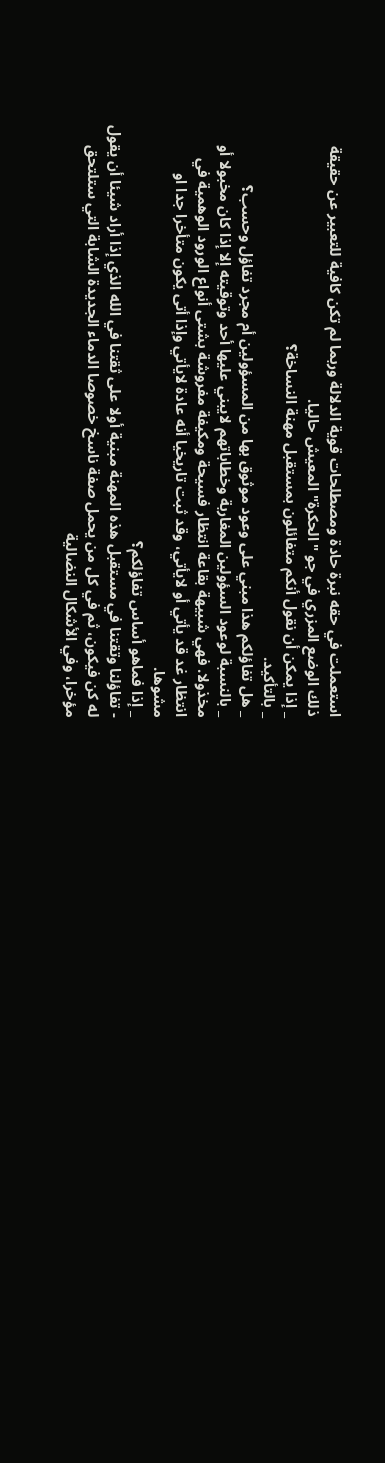استعملت في حقه نبرة حادة ومصطلحات قوية الدلالة وربما لم تكن كافية للتعبير عن حقيقة ذلك الوضع المزري في جو "الحكرة" المعيش حاليا.
_ إذا يمكن أن نقول أنكم متفائلون بمستقبل مهنة النساخة؟
_ بالتأكيد.
_ هل تفاؤلكم هذا مبني على وعود موثوق بها من المسؤولين أم مجرد تفاؤل وحسب؟
_ بالنسبة لوعود السؤولين المغاربة وخطاباتهم لايبني عليها أحد وتوقيته إلا إذا كان مخبولا أو مخذولا. فهي شبيهة بقاعة انتظار فسيحة ومكيفة مفروشة بشتى أنواع الورود الوهمية في انتظار غد قد يأتي أو لايأتي، وقد ثبت تاريخيا أنه عادة لايأتي وإذا أتى يكون متأخرا جدا او مشوها.
_ إذا فماهو أساس تفاؤلكم؟
- تفاؤلنا وتقتنا في مستقبل هذه المهنة مبنية أولا على ثقتنا في الله الذي إذا أراد شيئا أن يقول له كن فيكون، ثم في كل من يحمل صفة ناسخ خصوصا الدماء الجديدة الشابة التي ستلتحق مؤخرا، وفي الأشكال النضالية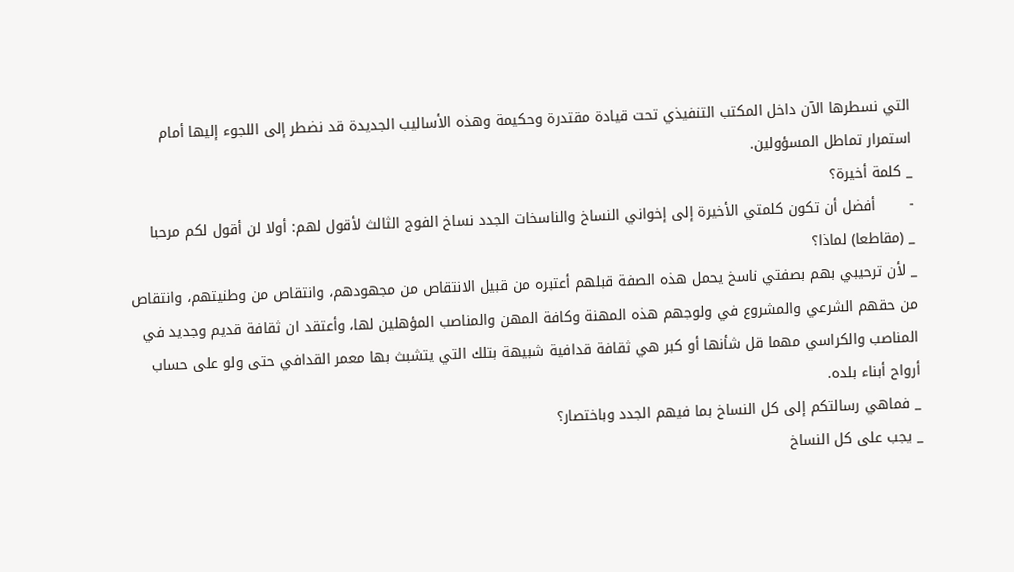التي نسطرها الآن داخل المكتب التنفيذي تحت قيادة مقتدرة وحكيمة وهذه الأساليب الجديدة قد نضطر إلى اللجوء إليها أمام استمرار تماطل المسؤولين.
_ كلمة أخيرة؟
-       أفضل أن تكون كلمتي الأخيرة إلى إخواني النساخ والناسخات الجدد نساخ الفوج الثالث لأقول لهم: أولا لن أقول لكم مرحبا
_ (مقاطعا) لماذا؟
_ لأن ترحيبي بهم بصفتي ناسخ يحمل هذه الصفة قبلهم أعتبره من قبيل الانتقاص من مجهودهم، وانتقاص من وطنيتهم، وانتقاص من حقهم الشرعي والمشروع في ولوجهم هذه المهنة وكافة المهن والمناصب المؤهلين لها، وأعتقد ان ثقافة قديم وجديد في المناصب والكراسي مهما قل شأنها أو كبر هي ثقافة قدافية شبيهة بتلك التي يتشبث بها معمر القدافي حتى ولو على حساب أرواح أبناء بلده.
_ فماهي رسالتكم إلى كل النساخ بما فيهم الجدد وباختصار؟
_ يجب على كل النساخ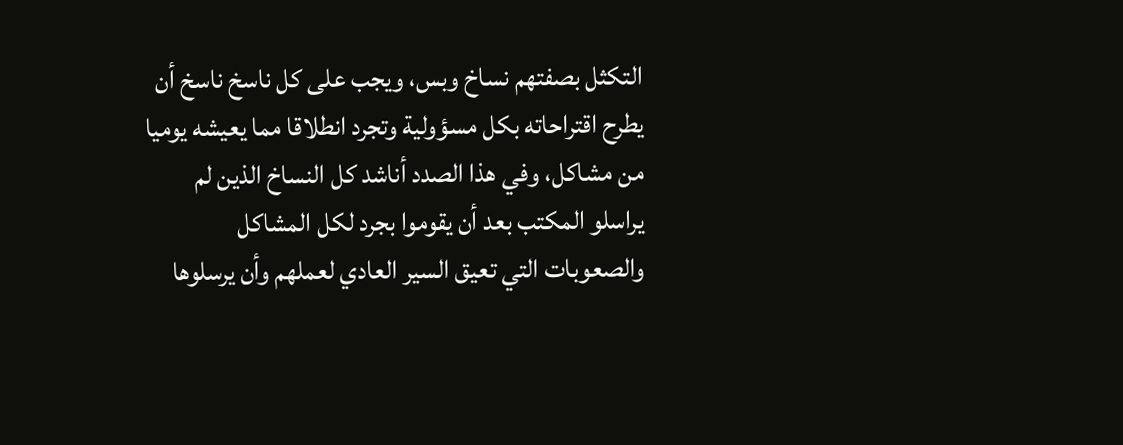التكثل بصفتهم نساخ وبس، ويجب على كل ناسخ ناسخ أن يطرح اقتراحاته بكل مسؤولية وتجرد انطلاقا مما يعيشه يوميا من مشاكل، وفي هذا الصدد أناشد كل النساخ الذين لم يراسلو المكتب بعد أن يقوموا بجرد لكل المشاكل والصعوبات التي تعيق السير العادي لعملهم وأن يرسلوها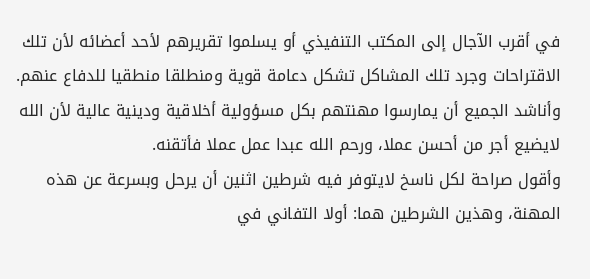في أقرب الآجال إلى المكتب التنفيذي أو يسلموا تقريرهم لأحد أعضائه لأن تلك الاقتراحات وجرد تلك المشاكل تشكل دعامة قوية ومنطلقا منطقيا للدفاع عنهم. وأناشد الجميع أن يمارسوا مهنتهم بكل مسؤولية أخلاقية ودينية عالية لأن الله لايضيع أجر من أحسن عملا، ورحم الله عبدا عمل عملا فأتقنه.
وأقول صراحة لكل ناسخ لايتوفر فيه شرطين اثنين أن يرحل وبسرعة عن هذه المهنة، وهذين الشرطين هما: أولا التفاني في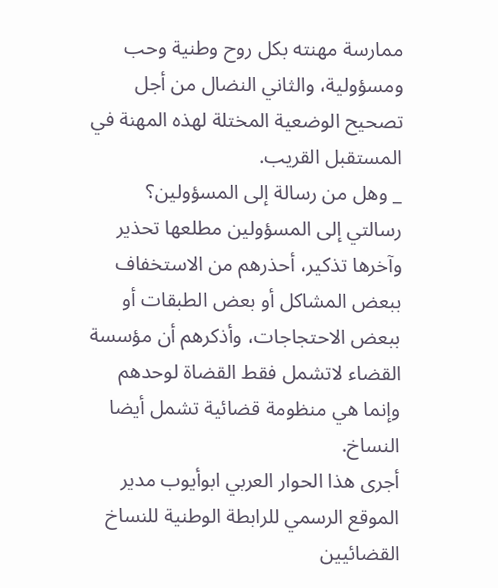ممارسة مهنته بكل روح وطنية وحب ومسؤولية، والثاني النضال من أجل تصحيح الوضعية المختلة لهذه المهنة في المستقبل القريب.
_ وهل من رسالة إلى المسؤولين؟
رسالتي إلى المسؤولين مطلعها تحذير وآخرها تذكير، أحذرهم من الاستخفاف ببعض المشاكل أو بعض الطبقات أو ببعض الاحتجاجات، وأذكرهم أن مؤسسة القضاء لاتشمل فقط القضاة لوحدهم وإنما هي منظومة قضائية تشمل أيضا النساخ.
أجرى هذا الحوار العربي ابوأيوب مدير الموقع الرسمي للرابطة الوطنية للنساخ القضائيين